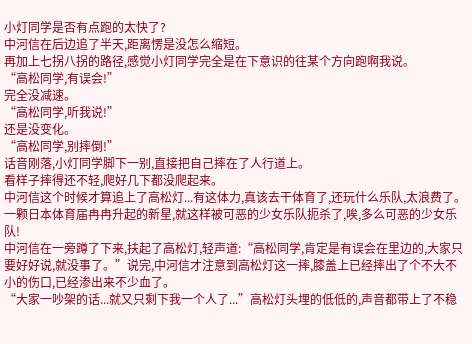小灯同学是否有点跑的太快了?
中河信在后边追了半天,距离愣是没怎么缩短。
再加上七拐八拐的路径,感觉小灯同学完全是在下意识的往某个方向跑啊我说。
“高松同学,有误会!”
完全没减速。
“高松同学,听我说!”
还是没变化。
“高松同学,别摔倒!”
话音刚落,小灯同学脚下一别,直接把自己摔在了人行道上。
看样子摔得还不轻,爬好几下都没爬起来。
中河信这个时候才算追上了高松灯...有这体力,真该去干体育了,还玩什么乐队,太浪费了。
一颗日本体育届冉冉升起的新星,就这样被可恶的少女乐队扼杀了,唉,多么可恶的少女乐队!
中河信在一旁蹲了下来,扶起了高松灯,轻声道:“高松同学,肯定是有误会在里边的,大家只要好好说,就没事了。”说完,中河信才注意到高松灯这一摔,膝盖上已经摔出了个不大不小的伤口,已经渗出来不少血了。
“大家一吵架的话...就又只剩下我一个人了...”高松灯头埋的低低的,声音都带上了不稳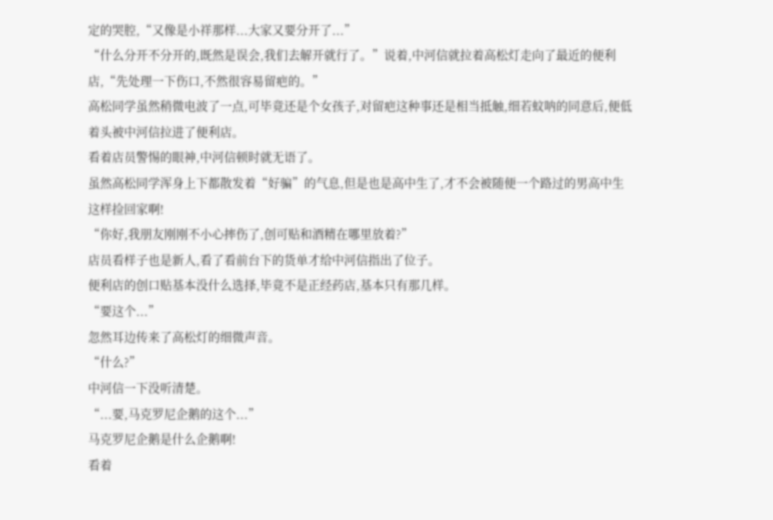定的哭腔,“又像是小祥那样...大家又要分开了...”
“什么分开不分开的,既然是误会,我们去解开就行了。”说着,中河信就拉着高松灯走向了最近的便利店,“先处理一下伤口,不然很容易留疤的。”
高松同学虽然稍微电波了一点,可毕竟还是个女孩子,对留疤这种事还是相当抵触,细若蚊呐的同意后,便低着头被中河信拉进了便利店。
看着店员警惕的眼神,中河信顿时就无语了。
虽然高松同学浑身上下都散发着“好骗”的气息,但是也是高中生了,才不会被随便一个路过的男高中生这样捡回家啊!
“你好,我朋友刚刚不小心摔伤了,创可贴和酒精在哪里放着?”
店员看样子也是新人,看了看前台下的货单才给中河信指出了位子。
便利店的创口贴基本没什么选择,毕竟不是正经药店,基本只有那几样。
“要这个...”
忽然耳边传来了高松灯的细微声音。
“什么?”
中河信一下没听清楚。
“...要,马克罗尼企鹅的这个...”
马克罗尼企鹅是什么企鹅啊!
看着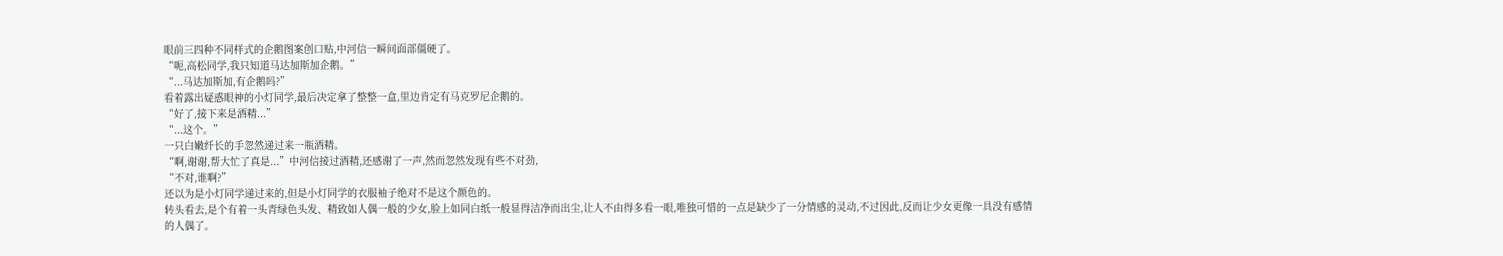眼前三四种不同样式的企鹅图案创口贴,中河信一瞬间面部僵硬了。
“呃,高松同学,我只知道马达加斯加企鹅。”
“...马达加斯加,有企鹅吗?”
看着露出疑惑眼神的小灯同学,最后决定拿了整整一盒,里边肯定有马克罗尼企鹅的。
“好了,接下来是酒精...”
“...这个。”
一只白嫩纤长的手忽然递过来一瓶酒精。
“啊,谢谢,帮大忙了真是...”中河信接过酒精,还感谢了一声,然而忽然发现有些不对劲,
“不对,谁啊?”
还以为是小灯同学递过来的,但是小灯同学的衣服袖子绝对不是这个颜色的。
转头看去,是个有着一头青绿色头发、精致如人偶一般的少女,脸上如同白纸一般显得洁净而出尘,让人不由得多看一眼,唯独可惜的一点是缺少了一分情感的灵动,不过因此,反而让少女更像一具没有感情的人偶了。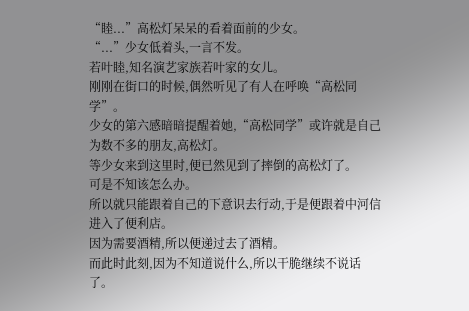“睦...”高松灯呆呆的看着面前的少女。
“...”少女低着头,一言不发。
若叶睦,知名演艺家族若叶家的女儿。
刚刚在街口的时候,偶然听见了有人在呼唤“高松同学”。
少女的第六感暗暗提醒着她,“高松同学”或许就是自己为数不多的朋友,高松灯。
等少女来到这里时,便已然见到了摔倒的高松灯了。
可是不知该怎么办。
所以就只能跟着自己的下意识去行动,于是便跟着中河信进入了便利店。
因为需要酒精,所以便递过去了酒精。
而此时此刻,因为不知道说什么,所以干脆继续不说话了。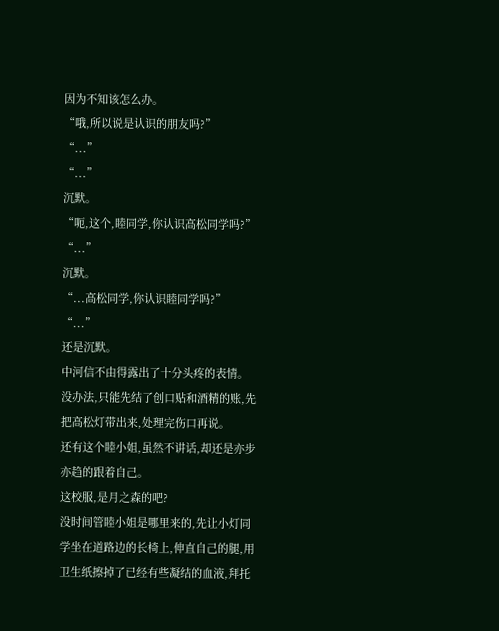因为不知该怎么办。
“哦,所以说是认识的朋友吗?”
“...”
“...”
沉默。
“呃,这个,睦同学,你认识高松同学吗?”
“...”
沉默。
“...高松同学,你认识睦同学吗?”
“...”
还是沉默。
中河信不由得露出了十分头疼的表情。
没办法,只能先结了创口贴和酒精的账,先把高松灯带出来,处理完伤口再说。
还有这个睦小姐,虽然不讲话,却还是亦步亦趋的跟着自己。
这校服,是月之森的吧?
没时间管睦小姐是哪里来的,先让小灯同学坐在道路边的长椅上,伸直自己的腿,用卫生纸擦掉了已经有些凝结的血液,拜托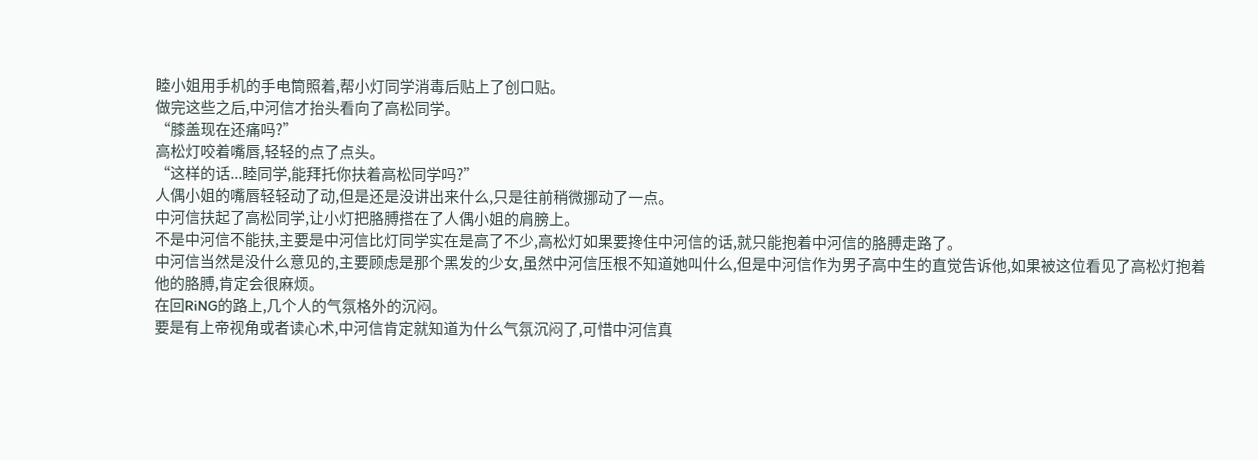睦小姐用手机的手电筒照着,帮小灯同学消毒后贴上了创口贴。
做完这些之后,中河信才抬头看向了高松同学。
“膝盖现在还痛吗?”
高松灯咬着嘴唇,轻轻的点了点头。
“这样的话...睦同学,能拜托你扶着高松同学吗?”
人偶小姐的嘴唇轻轻动了动,但是还是没讲出来什么,只是往前稍微挪动了一点。
中河信扶起了高松同学,让小灯把胳膊搭在了人偶小姐的肩膀上。
不是中河信不能扶,主要是中河信比灯同学实在是高了不少,高松灯如果要搀住中河信的话,就只能抱着中河信的胳膊走路了。
中河信当然是没什么意见的,主要顾虑是那个黑发的少女,虽然中河信压根不知道她叫什么,但是中河信作为男子高中生的直觉告诉他,如果被这位看见了高松灯抱着他的胳膊,肯定会很麻烦。
在回RiNG的路上,几个人的气氛格外的沉闷。
要是有上帝视角或者读心术,中河信肯定就知道为什么气氛沉闷了,可惜中河信真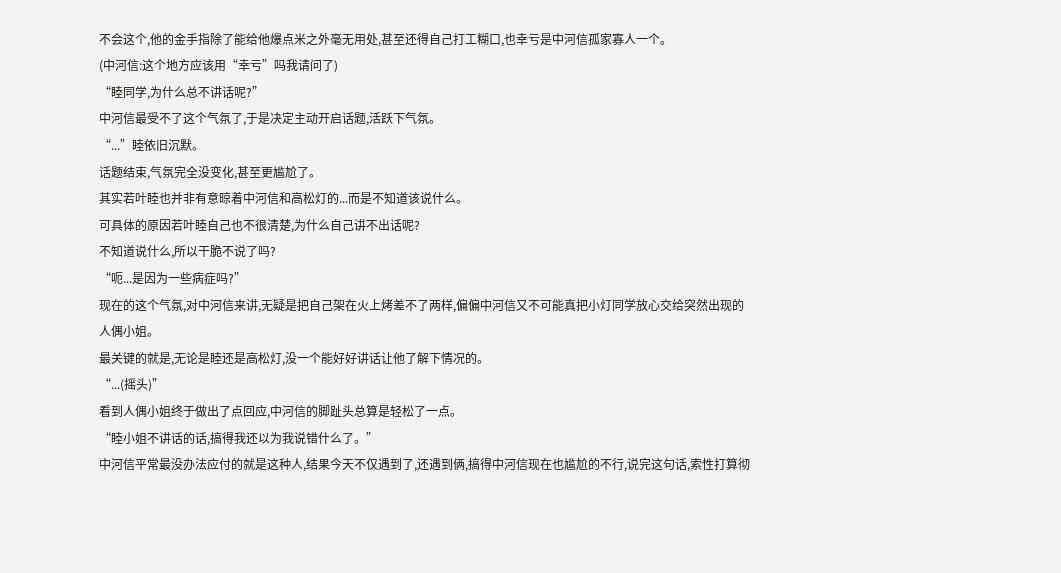不会这个,他的金手指除了能给他爆点米之外毫无用处,甚至还得自己打工糊口,也幸亏是中河信孤家寡人一个。
(中河信:这个地方应该用“幸亏”吗我请问了)
“睦同学,为什么总不讲话呢?”
中河信最受不了这个气氛了,于是决定主动开启话题,活跃下气氛。
“...”睦依旧沉默。
话题结束,气氛完全没变化,甚至更尴尬了。
其实若叶睦也并非有意晾着中河信和高松灯的...而是不知道该说什么。
可具体的原因若叶睦自己也不很清楚,为什么自己讲不出话呢?
不知道说什么,所以干脆不说了吗?
“呃...是因为一些病症吗?”
现在的这个气氛,对中河信来讲,无疑是把自己架在火上烤差不了两样,偏偏中河信又不可能真把小灯同学放心交给突然出现的人偶小姐。
最关键的就是,无论是睦还是高松灯,没一个能好好讲话让他了解下情况的。
“...(摇头)”
看到人偶小姐终于做出了点回应,中河信的脚趾头总算是轻松了一点。
“睦小姐不讲话的话,搞得我还以为我说错什么了。”
中河信平常最没办法应付的就是这种人,结果今天不仅遇到了,还遇到俩,搞得中河信现在也尴尬的不行,说完这句话,索性打算彻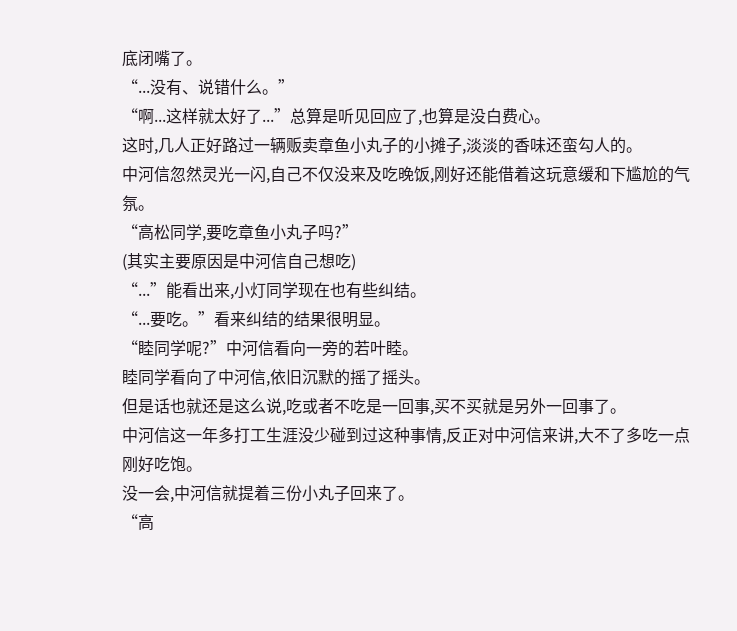底闭嘴了。
“...没有、说错什么。”
“啊...这样就太好了...”总算是听见回应了,也算是没白费心。
这时,几人正好路过一辆贩卖章鱼小丸子的小摊子,淡淡的香味还蛮勾人的。
中河信忽然灵光一闪,自己不仅没来及吃晚饭,刚好还能借着这玩意缓和下尴尬的气氛。
“高松同学,要吃章鱼小丸子吗?”
(其实主要原因是中河信自己想吃)
“...”能看出来,小灯同学现在也有些纠结。
“...要吃。”看来纠结的结果很明显。
“睦同学呢?”中河信看向一旁的若叶睦。
睦同学看向了中河信,依旧沉默的摇了摇头。
但是话也就还是这么说,吃或者不吃是一回事,买不买就是另外一回事了。
中河信这一年多打工生涯没少碰到过这种事情,反正对中河信来讲,大不了多吃一点刚好吃饱。
没一会,中河信就提着三份小丸子回来了。
“高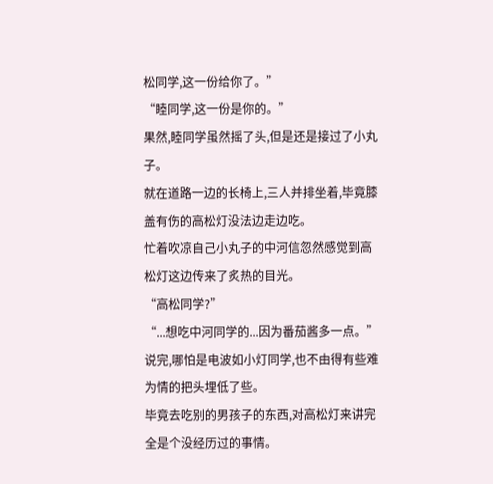松同学,这一份给你了。”
“睦同学,这一份是你的。”
果然,睦同学虽然摇了头,但是还是接过了小丸子。
就在道路一边的长椅上,三人并排坐着,毕竟膝盖有伤的高松灯没法边走边吃。
忙着吹凉自己小丸子的中河信忽然感觉到高松灯这边传来了炙热的目光。
“高松同学?”
“...想吃中河同学的...因为番茄酱多一点。”
说完,哪怕是电波如小灯同学,也不由得有些难为情的把头埋低了些。
毕竟去吃别的男孩子的东西,对高松灯来讲完全是个没经历过的事情。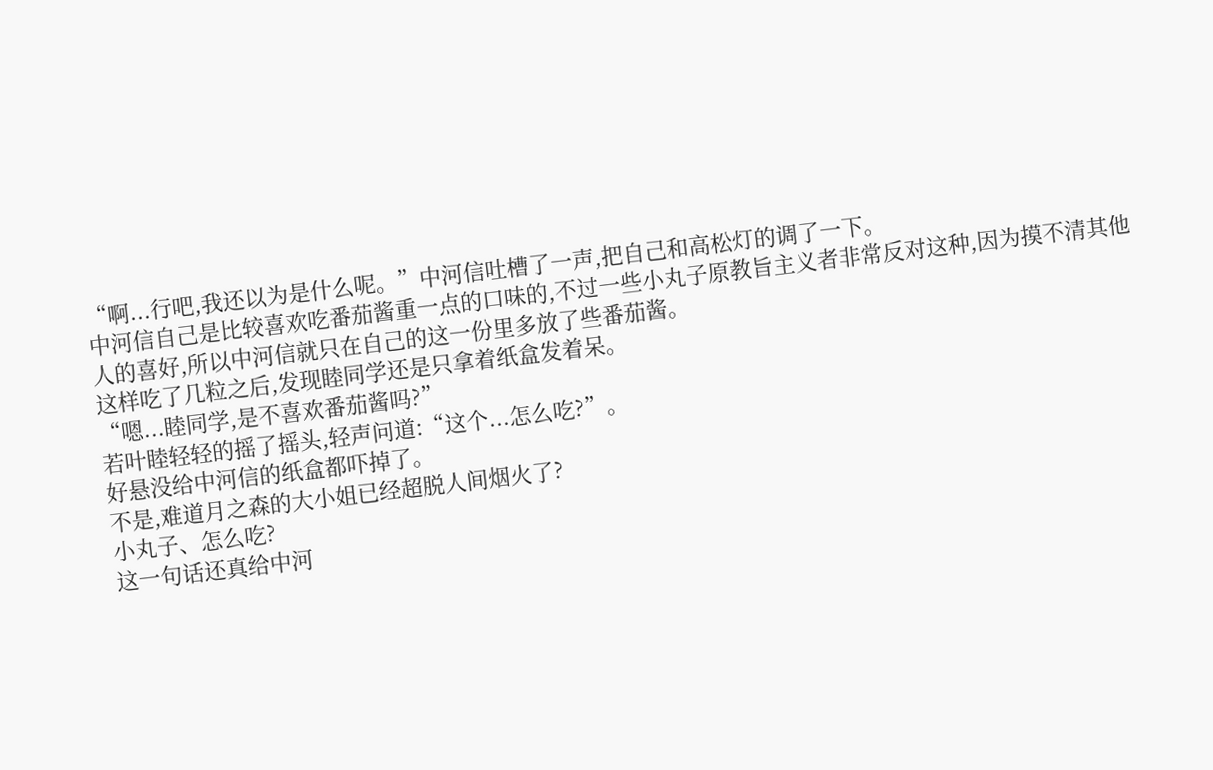“啊...行吧,我还以为是什么呢。”中河信吐槽了一声,把自己和高松灯的调了一下。
中河信自己是比较喜欢吃番茄酱重一点的口味的,不过一些小丸子原教旨主义者非常反对这种,因为摸不清其他人的喜好,所以中河信就只在自己的这一份里多放了些番茄酱。
这样吃了几粒之后,发现睦同学还是只拿着纸盒发着呆。
“嗯...睦同学,是不喜欢番茄酱吗?”
若叶睦轻轻的摇了摇头,轻声问道:“这个...怎么吃?”。
好悬没给中河信的纸盒都吓掉了。
不是,难道月之森的大小姐已经超脱人间烟火了?
小丸子、怎么吃?
这一句话还真给中河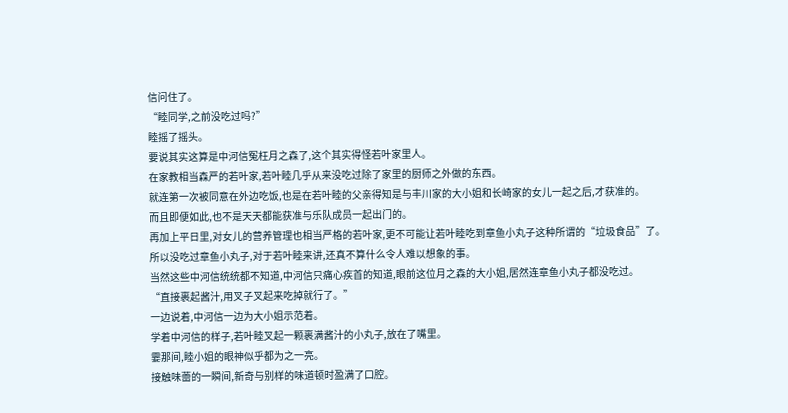信问住了。
“睦同学,之前没吃过吗?”
睦摇了摇头。
要说其实这算是中河信冤枉月之森了,这个其实得怪若叶家里人。
在家教相当森严的若叶家,若叶睦几乎从来没吃过除了家里的厨师之外做的东西。
就连第一次被同意在外边吃饭,也是在若叶睦的父亲得知是与丰川家的大小姐和长崎家的女儿一起之后,才获准的。
而且即便如此,也不是天天都能获准与乐队成员一起出门的。
再加上平日里,对女儿的营养管理也相当严格的若叶家,更不可能让若叶睦吃到章鱼小丸子这种所谓的“垃圾食品”了。
所以没吃过章鱼小丸子,对于若叶睦来讲,还真不算什么令人难以想象的事。
当然这些中河信统统都不知道,中河信只痛心疾首的知道,眼前这位月之森的大小姐,居然连章鱼小丸子都没吃过。
“直接裹起酱汁,用叉子叉起来吃掉就行了。”
一边说着,中河信一边为大小姐示范着。
学着中河信的样子,若叶睦叉起一颗裹满酱汁的小丸子,放在了嘴里。
霎那间,睦小姐的眼神似乎都为之一亮。
接触味蕾的一瞬间,新奇与别样的味道顿时盈满了口腔。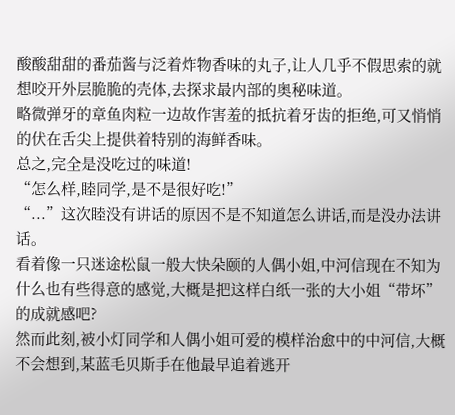酸酸甜甜的番茄酱与泛着炸物香味的丸子,让人几乎不假思索的就想咬开外层脆脆的壳体,去探求最内部的奥秘味道。
略微弹牙的章鱼肉粒一边故作害羞的抵抗着牙齿的拒绝,可又悄悄的伏在舌尖上提供着特别的海鲜香味。
总之,完全是没吃过的味道!
“怎么样,睦同学,是不是很好吃!”
“...”这次睦没有讲话的原因不是不知道怎么讲话,而是没办法讲话。
看着像一只迷途松鼠一般大快朵颐的人偶小姐,中河信现在不知为什么也有些得意的感觉,大概是把这样白纸一张的大小姐“带坏”的成就感吧?
然而此刻,被小灯同学和人偶小姐可爱的模样治愈中的中河信,大概不会想到,某蓝毛贝斯手在他最早追着逃开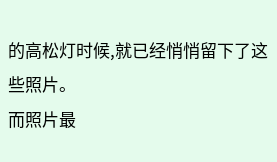的高松灯时候,就已经悄悄留下了这些照片。
而照片最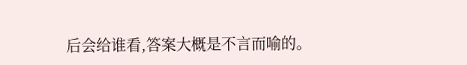后会给谁看,答案大概是不言而喻的。